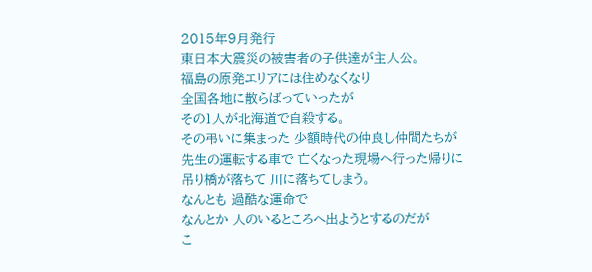2015年9月発行
東日本大震災の被害者の子供達が主人公。
福島の原発エリアには住めなくなり
全国各地に散らばっていったが
その1人が北海道で自殺する。
その弔いに集まった 少額時代の仲良し仲間たちが
先生の運転する車で 亡くなった現場へ行った帰りに
吊り橋が落ちて 川に落ちてしまう。
なんとも 過酷な運命で
なんとか 人のいるところへ出ようとするのだが
こ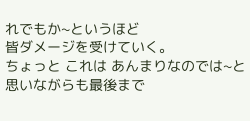れでもか~というほど
皆ダメージを受けていく。
ちょっと これは あんまりなのでは~と
思いながらも最後まで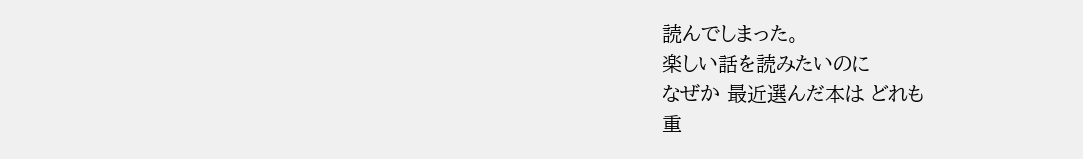読んでしまった。
楽しい話を読みたいのに
なぜか 最近選んだ本は どれも
重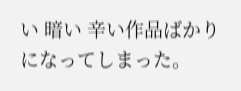い 暗い 辛い作品ばかりになってしまった。